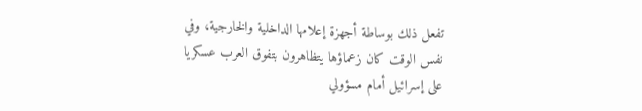تفعل ذلك بوساطة أجهزة إعلامها الداخلية والخارجية، وفي نفس الوقت كان زعماؤها يتظاهرون بتفوق العرب عسكريا على إسرائيل أمام مسؤولي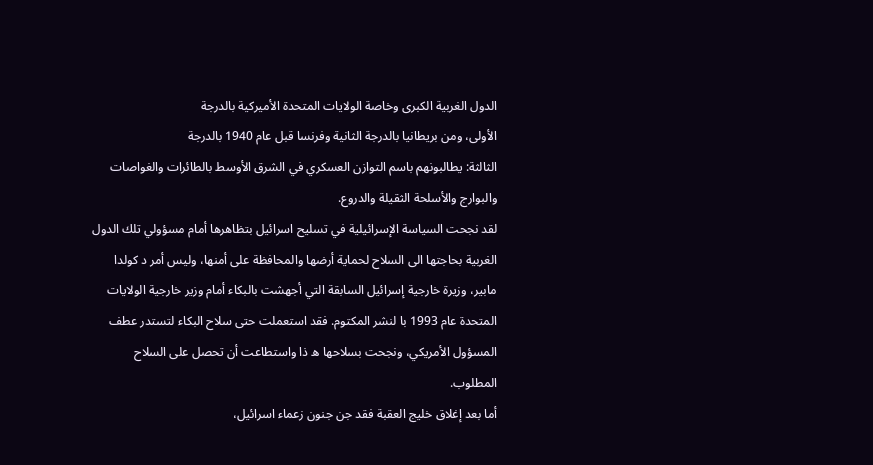الدول الغربية الكبرى وخاصة الولايات المتحدة الأميركية بالدرجة
الأولى، ومن بريطانيا بالدرجة الثانية وفرنسا قبل عام 1940 بالدرجة
الثالثة: يطالبونهم باسم التوازن العسكري في الشرق الأوسط بالطائرات والغواصات والبوارج والأسلحة الثقيلة والدروع.
لقد نجحت السياسة الإسرائيلية في تسليح اسرائيل بتظاهرها أمام مسؤولي تلك الدول الغربية بحاجتها الى السلاح لحماية أرضها والمحافظة على أمنها، وليس أمر د کولدا مابير، وزيرة خارجية إسرائيل السابقة التي أجهشت بالبكاء أمام وزير خارجية الولايات المتحدة عام 1993 با لنشر المكتوم. فقد استعملت حتى سلاح البكاء لتستدر عطف المسؤول الأمريكي، ونجحت بسلاحها ه ذا واستطاعت أن تحصل على السلاح المطلوب.
أما بعد إغلاق خليج العقبة فقد جن جنون زعماء اسرائيل،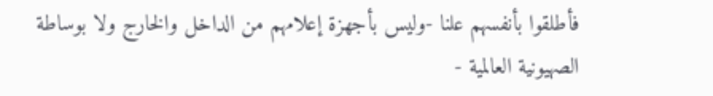فأطلقوا بأنفسهم علنا -وليس بأجهزة إعلامهم من الداخل والخارج ولا بوساطة الصهيونية العالمية -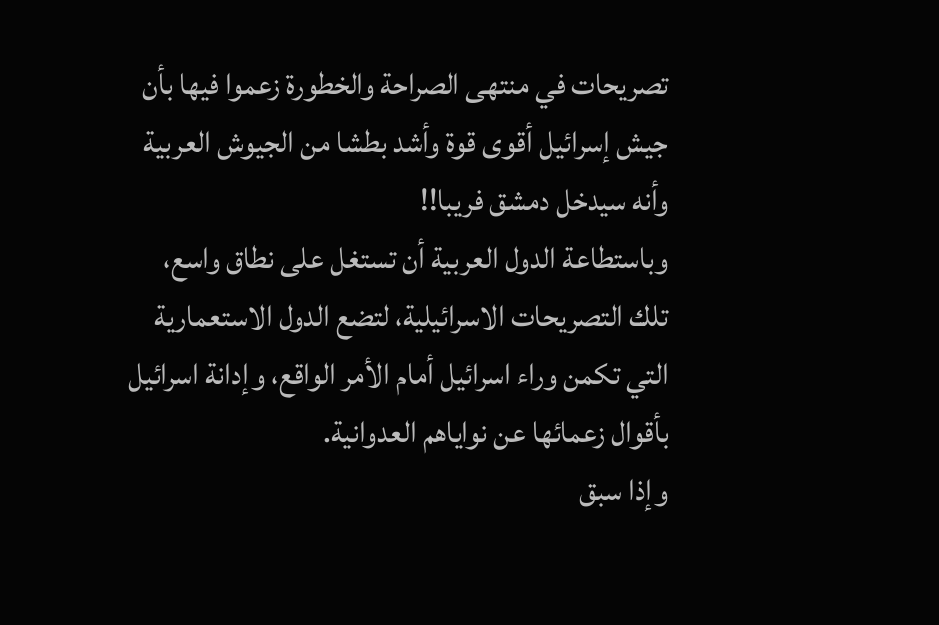تصريحات في منتهى الصراحة والخطورة زعموا فيها بأن جيش إسرائيل أقوى قوة وأشد بطشا من الجيوش العربية وأنه سيدخل دمشق فريبا!!
وباستطاعة الدول العربية أن تستغل على نطاق واسع، تلك التصريحات الاسرائيلية، لتضع الدول الاستعمارية التي تكمن وراء اسرائيل أمام الأمر الواقع، وإدانة اسرائيل بأقوال زعمائها عن نواياهم العدوانية.
وإذا سبق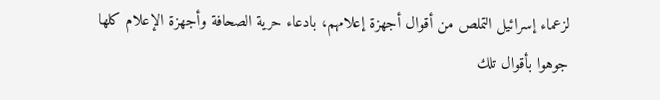لزعماء إسرائيل التملص من أقوال أجهزة إعلامهم، بادعاء حرية الصحافة وأجهزة الإعلام كلها جوهوا بأقوال تلك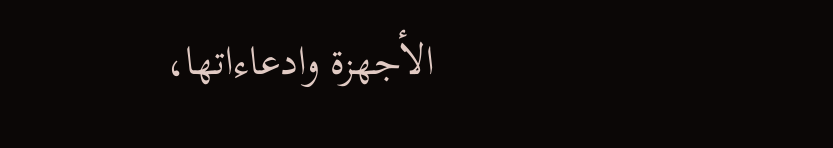الأجهزة وادعاءاتها،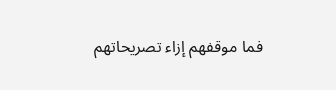فما موقفهم إزاء تصريحاتهم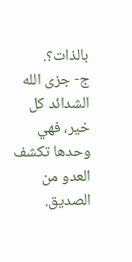بالذات؟.
ج- جزى الله الشدائد كل خير، فهي وحدها تكشف العدو من الصديق.